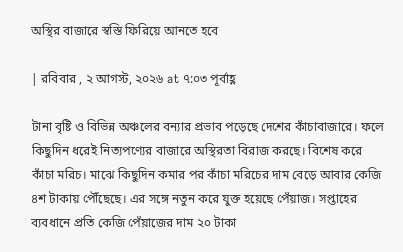অস্থির বাজারে স্বস্তি ফিরিয়ে আনতে হবে

| রবিবার , ২ আগস্ট, ২০২৬ at ৭:০৩ পূর্বাহ্ণ

টানা বৃষ্টি ও বিভিন্ন অঞ্চলের বন্যার প্রভাব পড়েছে দেশের কাঁচাবাজারে। ফলে কিছুদিন ধরেই নিত্যপণ্যের বাজারে অস্থিরতা বিরাজ করছে। বিশেষ করে কাঁচা মরিচ। মাঝে কিছুদিন কমার পর কাঁচা মরিচের দাম বেড়ে আবার কেজি ৪শ টাকায় পৌঁছেছে। এর সঙ্গে নতুন করে যুক্ত হয়েছে পেঁয়াজ। সপ্তাহের ব্যবধানে প্রতি কেজি পেঁয়াজের দাম ২০ টাকা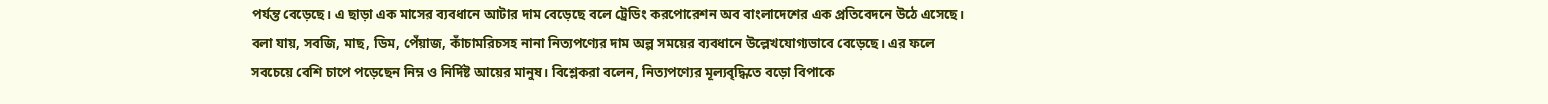পর্যন্ত বেড়েছে। এ ছাড়া এক মাসের ব্যবধানে আটার দাম বেড়েছে বলে ট্রেডিং করপোরেশন অব বাংলাদেশের এক প্রতিবেদনে উঠে এসেছে। বলা যায়, সবজি, মাছ, ডিম, পেঁয়াজ, কাঁচামরিচসহ নানা নিত্যপণ্যের দাম অল্প সময়ের ব্যবধানে উল্লেখযোগ্যভাবে বেড়েছে। এর ফলে সবচেয়ে বেশি চাপে পড়েছেন নিম্ন ও নির্দিষ্ট আয়ের মানুষ। বিশ্লেকরা বলেন, নিত্যপণ্যের মূল্যবৃদ্ধিতে বড়ো বিপাকে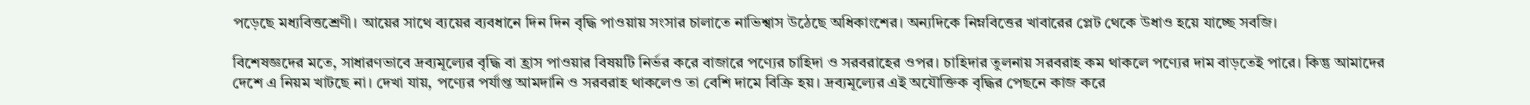পড়েছে মধ্যবিত্তশ্রেণী। আয়ের সাথে ব্যয়ের ব্যবধানে দিন দিন বৃদ্ধি পাওয়ায় সংসার চালাতে নাভিশ্বাস উঠেছে অধিকাংশের। অন্যদিকে নিম্নবিত্তের খাবারের প্লেট থেকে উধাও হয়ে যাচ্ছে সবজি।

বিশেষজ্ঞদের মতে, সাধারণভাবে দ্রব্যমূল্যের বৃদ্ধি বা হ্রাস পাওয়ার বিষয়টি নির্ভর করে বাজারে পণ্যের চাহিদা ও সরবরাহের ওপর। চাহিদার তুলনায় সরবরাহ কম থাকলে পণ্যের দাম বাড়তেই পারে। কিন্তু আমাদের দেশে এ নিয়ম খাটছে না। দেখা যায়, পণ্যের পর্যাপ্ত আমদানি ও সরবরাহ থাকলেও তা বেশি দামে বিক্রি হয়। দ্রব্যমূল্যের এই অযৌক্তিক বৃদ্ধির পেছনে কাজ করে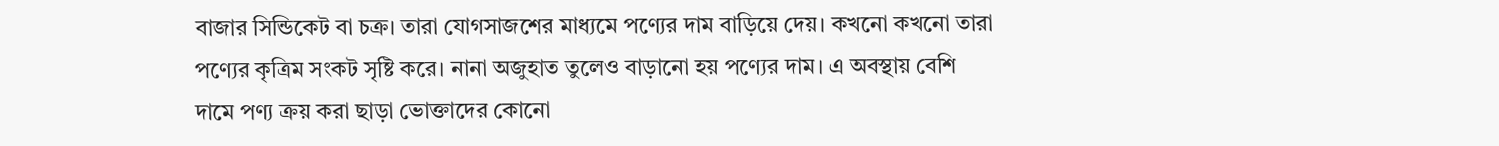বাজার সিন্ডিকেট বা চক্র। তারা যোগসাজশের মাধ্যমে পণ্যের দাম বাড়িয়ে দেয়। কখনো কখনো তারা পণ্যের কৃত্রিম সংকট সৃষ্টি করে। নানা অজুহাত তুলেও বাড়ানো হয় পণ্যের দাম। এ অবস্থায় বেশি দামে পণ্য ক্রয় করা ছাড়া ভোক্তাদের কোনো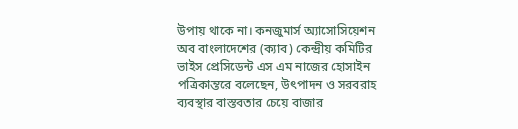উপায় থাকে না। কনজুমার্স অ্যাসোসিয়েশন অব বাংলাদেশের (ক্যাব) কেন্দ্রীয় কমিটির ভাইস প্রেসিডেন্ট এস এম নাজের হোসাইন পত্রিকান্তরে বলেছেন, উৎপাদন ও সরবরাহ ব্যবস্থার বাস্তবতার চেয়ে বাজার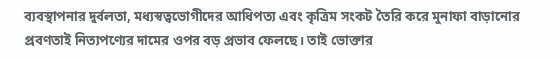ব্যবস্থাপনার দুর্বলতা, মধ্যস্বত্বভোগীদের আধিপত্য এবং কৃত্রিম সংকট তৈরি করে মুনাফা বাড়ানোর প্রবণতাই নিত্যপণ্যের দামের ওপর বড় প্রভাব ফেলছে। তাই ভোক্তার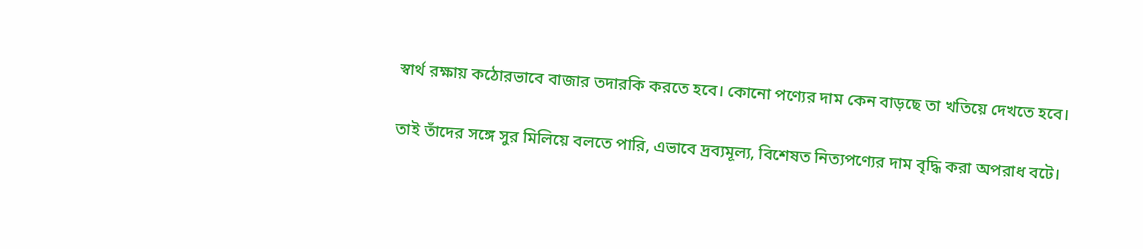স্বার্থ রক্ষায় কঠোরভাবে বাজার তদারকি করতে হবে। কোনো পণ্যের দাম কেন বাড়ছে তা খতিয়ে দেখতে হবে।

তাই তাঁদের সঙ্গে সুর মিলিয়ে বলতে পারি, এভাবে দ্রব্যমূল্য, বিশেষত নিত্যপণ্যের দাম বৃদ্ধি করা অপরাধ বটে।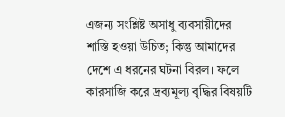এজন্য সংশ্লিষ্ট অসাধু ব্যবসায়ীদের শাস্তি হওয়া উচিত; কিন্তু আমাদের দেশে এ ধরনের ঘটনা বিরল। ফলে কারসাজি করে দ্রব্যমূল্য বৃদ্ধির বিষয়টি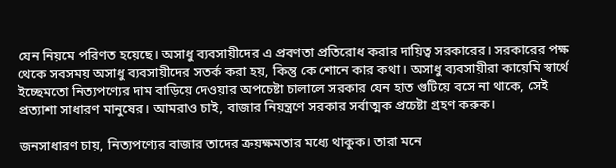যেন নিয়মে পরিণত হয়েছে। অসাধু ব্যবসায়ীদের এ প্রবণতা প্রতিরোধ করার দায়িত্ব সরকারের। সরকারের পক্ষ থেকে সবসময় অসাধু ব্যবসায়ীদের সতর্ক করা হয়, কিন্তু কে শোনে কার কথা। অসাধু ব্যবসায়ীরা কায়েমি স্বার্থে ইচ্ছেমতো নিত্যপণ্যের দাম বাড়িয়ে দেওয়ার অপচেষ্টা চালালে সরকার যেন হাত গুটিয়ে বসে না থাকে, সেই প্রত্যাশা সাধারণ মানুষের। আমরাও চাই, বাজার নিয়ন্ত্রণে সরকার সর্বাত্মক প্রচেষ্টা গ্রহণ করুক।

জনসাধারণ চায়, নিত্যপণ্যের বাজার তাদের ক্রয়ক্ষমতার মধ্যে থাকুক। তারা মনে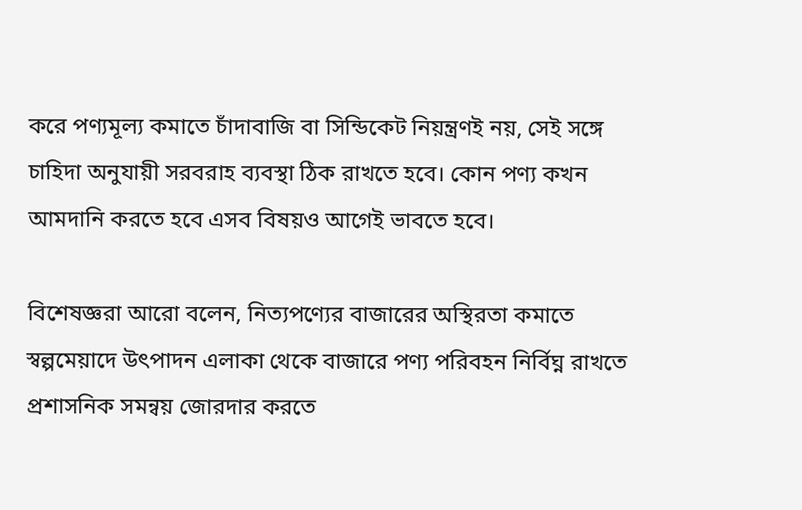করে পণ্যমূল্য কমাতে চাঁদাবাজি বা সিন্ডিকেট নিয়ন্ত্রণই নয়, সেই সঙ্গে চাহিদা অনুযায়ী সরবরাহ ব্যবস্থা ঠিক রাখতে হবে। কোন পণ্য কখন আমদানি করতে হবে এসব বিষয়ও আগেই ভাবতে হবে।

বিশেষজ্ঞরা আরো বলেন, নিত্যপণ্যের বাজারের অস্থিরতা কমাতে স্বল্পমেয়াদে উৎপাদন এলাকা থেকে বাজারে পণ্য পরিবহন নির্বিঘ্ন রাখতে প্রশাসনিক সমন্বয় জোরদার করতে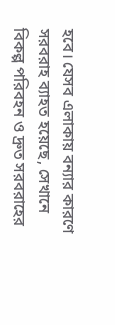হবে। যেসব এলাকায় বন্যার কারণে সরবরাহ ব্যাহত হয়েছে, সেখানে বিকল্প পরিবহন ও দ্রুত সরবরাহের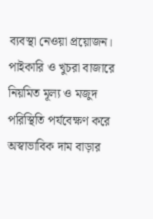ব্যবস্থা নেওয়া প্রয়োজন। পাইকারি ও খুচরা বাজারে নিয়মিত মূল্য ও মজুদ পরিস্থিতি পর্যবেক্ষণ করে অস্বাভাবিক দাম বাড়ার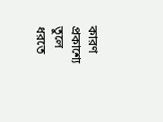কারণ প্রকাশ্যে তুলে ধরতে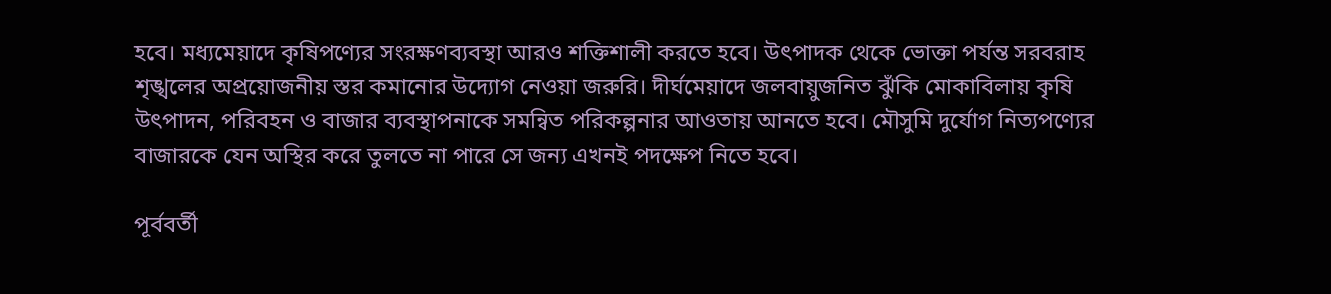হবে। মধ্যমেয়াদে কৃষিপণ্যের সংরক্ষণব্যবস্থা আরও শক্তিশালী করতে হবে। উৎপাদক থেকে ভোক্তা পর্যন্ত সরবরাহ শৃঙ্খলের অপ্রয়োজনীয় স্তর কমানোর উদ্যোগ নেওয়া জরুরি। দীর্ঘমেয়াদে জলবায়ুজনিত ঝুঁকি মোকাবিলায় কৃষি উৎপাদন, পরিবহন ও বাজার ব্যবস্থাপনাকে সমন্বিত পরিকল্পনার আওতায় আনতে হবে। মৌসুমি দুর্যোগ নিত্যপণ্যের বাজারকে যেন অস্থির করে তুলতে না পারে সে জন্য এখনই পদক্ষেপ নিতে হবে।

পূর্ববর্তী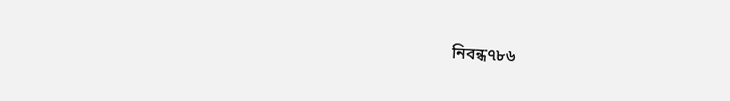নিবন্ধ৭৮৬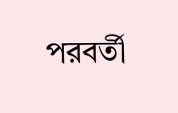পরবর্তী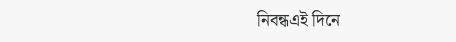নিবন্ধএই দিনে